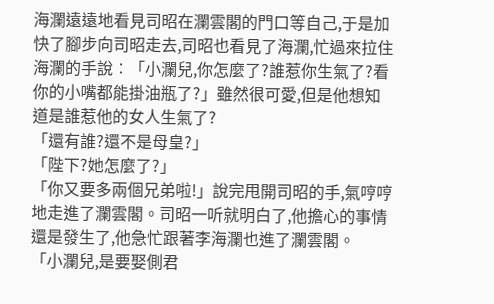海瀾遠遠地看見司昭在瀾雲閣的門口等自己,于是加快了腳步向司昭走去,司昭也看見了海瀾,忙過來拉住海瀾的手說︰「小瀾兒,你怎麼了?誰惹你生氣了?看你的小嘴都能掛油瓶了?」雖然很可愛,但是他想知道是誰惹他的女人生氣了?
「還有誰?還不是母皇?」
「陛下?她怎麼了?」
「你又要多兩個兄弟啦!」說完甩開司昭的手,氣哼哼地走進了瀾雲閣。司昭一听就明白了,他擔心的事情還是發生了,他急忙跟著李海瀾也進了瀾雲閣。
「小瀾兒,是要娶側君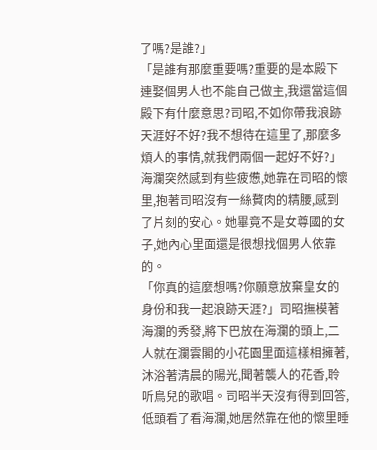了嗎?是誰?」
「是誰有那麼重要嗎?重要的是本殿下連娶個男人也不能自己做主,我還當這個殿下有什麼意思?司昭,不如你帶我浪跡天涯好不好?我不想待在這里了,那麼多煩人的事情,就我們兩個一起好不好?」海瀾突然感到有些疲憊,她靠在司昭的懷里,抱著司昭沒有一絲贅肉的精腰,感到了片刻的安心。她畢竟不是女尊國的女子,她內心里面還是很想找個男人依靠的。
「你真的這麼想嗎?你願意放棄皇女的身份和我一起浪跡天涯?」司昭撫模著海瀾的秀發,將下巴放在海瀾的頭上,二人就在瀾雲閣的小花園里面這樣相擁著,沐浴著清晨的陽光,聞著襲人的花香,聆听鳥兒的歌唱。司昭半天沒有得到回答,低頭看了看海瀾,她居然靠在他的懷里睡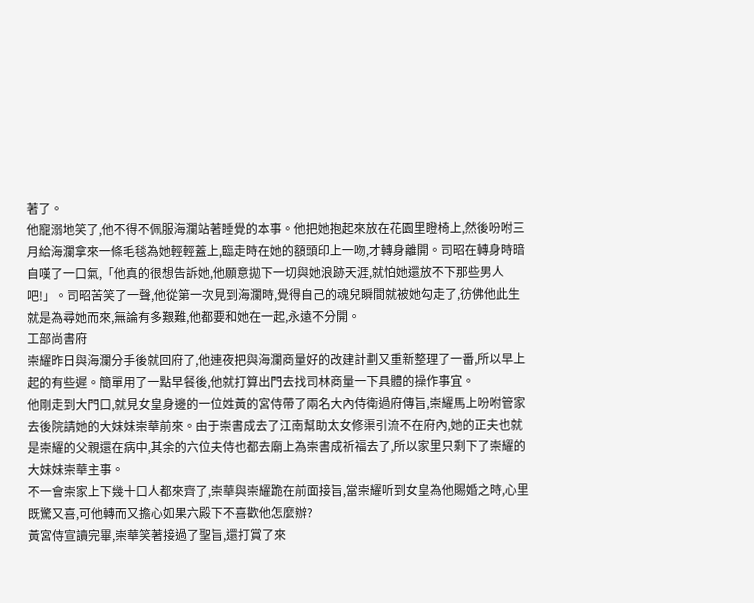著了。
他寵溺地笑了,他不得不佩服海瀾站著睡覺的本事。他把她抱起來放在花園里瞪椅上,然後吩咐三月給海瀾拿來一條毛毯為她輕輕蓋上,臨走時在她的額頭印上一吻,才轉身離開。司昭在轉身時暗自嘆了一口氣,「他真的很想告訴她,他願意拋下一切與她浪跡天涯,就怕她還放不下那些男人吧!」。司昭苦笑了一聲,他從第一次見到海瀾時,覺得自己的魂兒瞬間就被她勾走了,彷佛他此生就是為尋她而來,無論有多艱難,他都要和她在一起,永遠不分開。
工部尚書府
崇耀昨日與海瀾分手後就回府了,他連夜把與海瀾商量好的改建計劃又重新整理了一番,所以早上起的有些遲。簡單用了一點早餐後,他就打算出門去找司林商量一下具體的操作事宜。
他剛走到大門口,就見女皇身邊的一位姓黃的宮侍帶了兩名大內侍衛過府傳旨,崇耀馬上吩咐管家去後院請她的大妹妹崇華前來。由于崇書成去了江南幫助太女修渠引流不在府內,她的正夫也就是崇耀的父親還在病中,其余的六位夫侍也都去廟上為崇書成祈福去了,所以家里只剩下了崇耀的大妹妹崇華主事。
不一會崇家上下幾十口人都來齊了,崇華與崇耀跪在前面接旨,當崇耀听到女皇為他賜婚之時,心里既驚又喜,可他轉而又擔心如果六殿下不喜歡他怎麼辦?
黃宮侍宣讀完畢,崇華笑著接過了聖旨,還打賞了來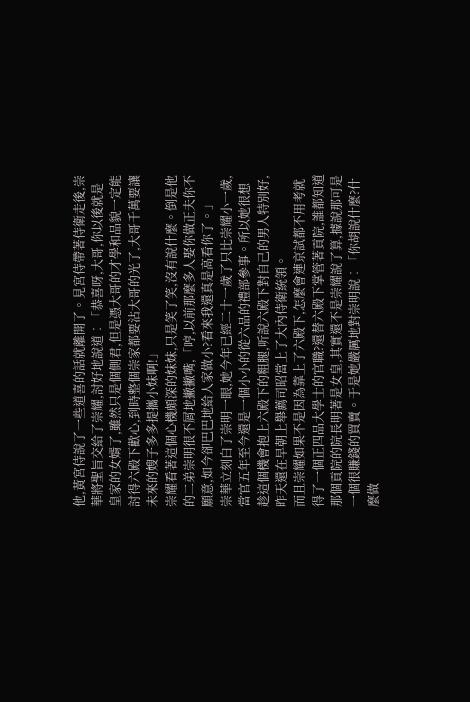他,黃宮侍說了一些道喜的話就離開了。見宮侍帶著侍衛走後,崇華將聖旨交給了崇耀,討好地說道︰「恭喜呀,大哥,你以後就是皇家的女婿了,雖然只是個側君,但是憑大哥的才學和品貌一定能討得六殿下歡心,到時整個崇家都要沾大哥的光了,大哥千萬要讓未來的嫂子多多提攜小妹啊!」
崇耀看著這個心機頗深的妹妹,只是笑了笑,沒有說什麼。倒是他的二弟崇明很不屑地撇撇嘴,「哼,以前那麼多人娶你做正夫你不願意,如今卻巴巴地給人家做小?看來我還真是高看你了。」
崇華立刻白了崇明一眼,她今年已經二十一歲了只比崇耀小一歲,當官五年至今還是一個小小的從六品的禮部參事。所以她很想趁這個機會抱上六殿下的粗腿,听說六殿下對自己的男人特別好,昨天還在早朝上舉薦司昭當上了大內侍衛統領。
而且崇耀如果不是因為靠上了六殿下,怎麼會連京試都不用考就得了一個正四品大學士的官職?還替六殿下掌管著貢院,誰都知道那個貢院的院長明著是女皇,其實還不是崇耀說了算,據說那可是一個很賺錢的買賣。于是她嚴厲地對崇明說︰「你胡說什麼?什麼做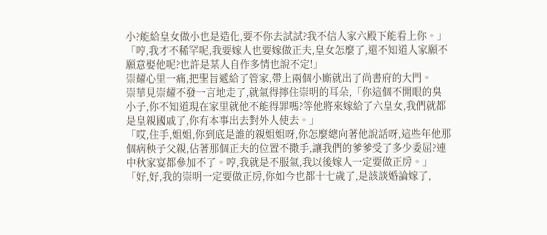小?能給皇女做小也是造化,要不你去試試?我不信人家六殿下能看上你。」
「哼,我才不稀罕呢,我要嫁人也要嫁做正夫,皇女怎麼了,還不知道人家願不願意娶他呢?也許是某人自作多情也說不定!」
崇耀心里一痛,把聖旨遞給了管家,帶上兩個小廝就出了尚書府的大門。
崇華見崇耀不發一言地走了,就氣得擰住崇明的耳朵,「你這個不開眼的臭小子,你不知道現在家里就他不能得罪嗎?等他將來嫁給了六皇女,我們就都是皇親國戚了,你有本事出去對外人使去。」
「哎,住手,姐姐,你到底是誰的親姐姐呀,你怎麼總向著他說話呀,這些年他那個病秧子父親,佔著那個正夫的位置不撒手,讓我們的爹爹受了多少委屈?連中秋家宴都參加不了。哼,我就是不服氣,我以後嫁人一定要做正房。」
「好,好,我的崇明一定要做正房,你如今也都十七歲了,是該談婚論嫁了,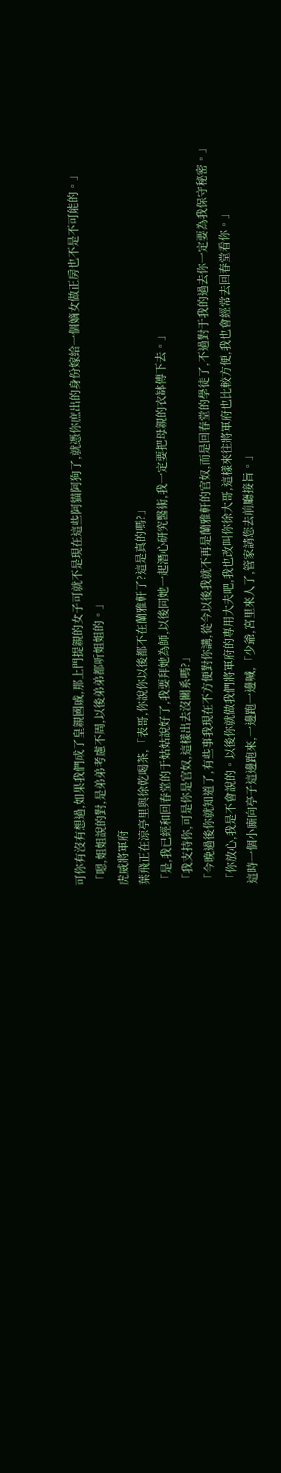可你有沒有想過,如果我們成了皇親國戚,那上門提親的女子可就不是現在這些阿貓阿狗了,就憑你庶出的身份嫁給一個嫡女做正房也不是不可能的。」
「嗯,姐姐說的對,是弟弟考慮不周,以後弟弟都听姐姐的。」
虎威將軍府
葉飛正在涼亭里與徐乾喝茶,「表哥,你說你以後都不在蘭雅軒了?這是真的嗎?」
「是,我已經和回春堂的于姑姑說好了,我要拜她為師,以後同她一起潛心研究醫術,我一定要把母親的衣缽傳下去。」
「我支持你,可是你是官奴,這樣出去沒關系嗎?」
「今晚過後你就知道了,有些事我現在不方便對你講,從今以後我就不再是蘭雅軒的官奴,而是回春堂的學徒了,不過對于我的過去你一定要為我保守秘密。」
「你放心,我是不會說的。以後你就做我們將軍府的專用大夫吧,我也改叫你徐大哥,這樣來往將軍府也比較方便,我也會經常去回春堂看你。」
這時一個小廝向亭子這邊跑來,一邊跑一邊喊,「少爺,宮里來人了,管家請您去前廳接旨。」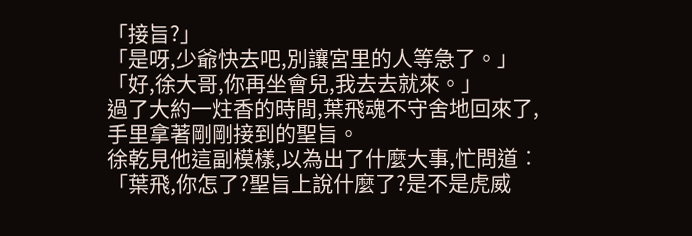「接旨?」
「是呀,少爺快去吧,別讓宮里的人等急了。」
「好,徐大哥,你再坐會兒,我去去就來。」
過了大約一炷香的時間,葉飛魂不守舍地回來了,手里拿著剛剛接到的聖旨。
徐乾見他這副模樣,以為出了什麼大事,忙問道︰「葉飛,你怎了?聖旨上說什麼了?是不是虎威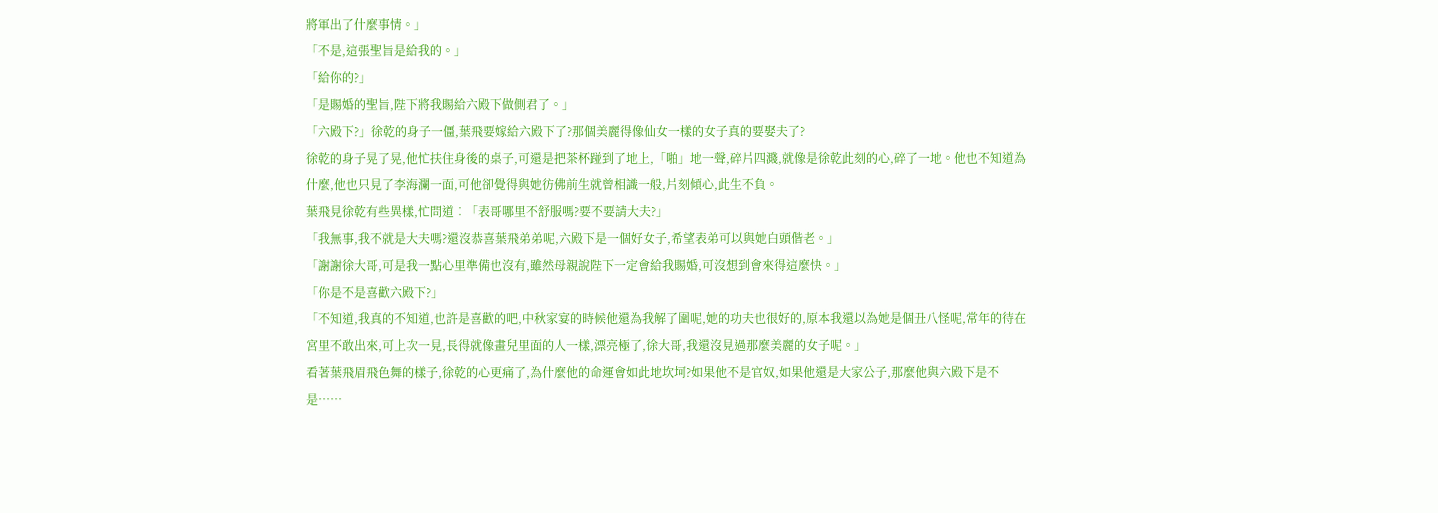將軍出了什麼事情。」
「不是,這張聖旨是給我的。」
「給你的?」
「是賜婚的聖旨,陛下將我賜給六殿下做側君了。」
「六殿下?」徐乾的身子一僵,葉飛要嫁給六殿下了?那個美麗得像仙女一樣的女子真的要娶夫了?
徐乾的身子晃了晃,他忙扶住身後的桌子,可還是把茶杯踫到了地上,「啪」地一聲,碎片四濺,就像是徐乾此刻的心,碎了一地。他也不知道為什麼,他也只見了李海瀾一面,可他卻覺得與她彷佛前生就曾相識一般,片刻傾心,此生不負。
葉飛見徐乾有些異樣,忙問道︰「表哥哪里不舒服嗎?要不要請大夫?」
「我無事,我不就是大夫嗎?還沒恭喜葉飛弟弟呢,六殿下是一個好女子,希望表弟可以與她白頭偕老。」
「謝謝徐大哥,可是我一點心里準備也沒有,雖然母親說陛下一定會給我賜婚,可沒想到會來得這麼快。」
「你是不是喜歡六殿下?」
「不知道,我真的不知道,也許是喜歡的吧,中秋家宴的時候他還為我解了圍呢,她的功夫也很好的,原本我還以為她是個丑八怪呢,常年的待在宮里不敢出來,可上次一見,長得就像畫兒里面的人一樣,漂亮極了,徐大哥,我還沒見過那麼美麗的女子呢。」
看著葉飛眉飛色舞的樣子,徐乾的心更痛了,為什麼他的命運會如此地坎坷?如果他不是官奴,如果他還是大家公子,那麼他與六殿下是不是……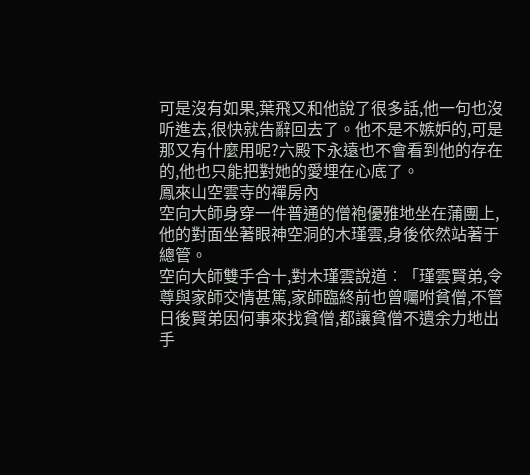可是沒有如果,葉飛又和他說了很多話,他一句也沒听進去,很快就告辭回去了。他不是不嫉妒的,可是那又有什麼用呢?六殿下永遠也不會看到他的存在的,他也只能把對她的愛埋在心底了。
鳳來山空雲寺的禪房內
空向大師身穿一件普通的僧袍優雅地坐在蒲團上,他的對面坐著眼神空洞的木瑾雲,身後依然站著于總管。
空向大師雙手合十,對木瑾雲說道︰「瑾雲賢弟,令尊與家師交情甚篤,家師臨終前也曾囑咐貧僧,不管日後賢弟因何事來找貧僧,都讓貧僧不遺余力地出手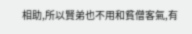相助,所以賢弟也不用和貧僧客氣,有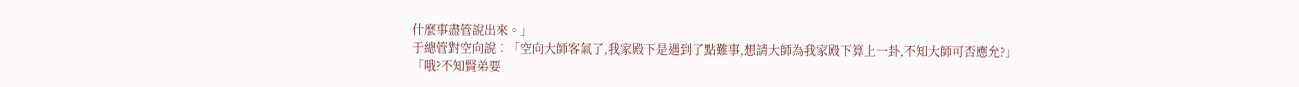什麼事盡管說出來。」
于總管對空向說︰「空向大師客氣了,我家殿下是遇到了點難事,想請大師為我家殿下算上一卦,不知大師可否應允?」
「哦?不知賢弟要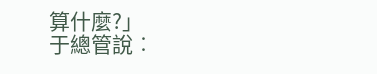算什麼?」
于總管說︰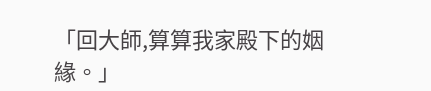「回大師,算算我家殿下的姻緣。」